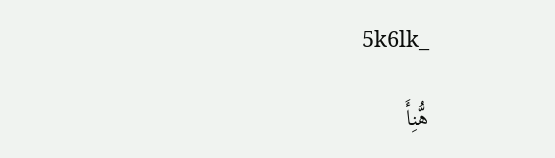5k6lk_

هُّنِأَ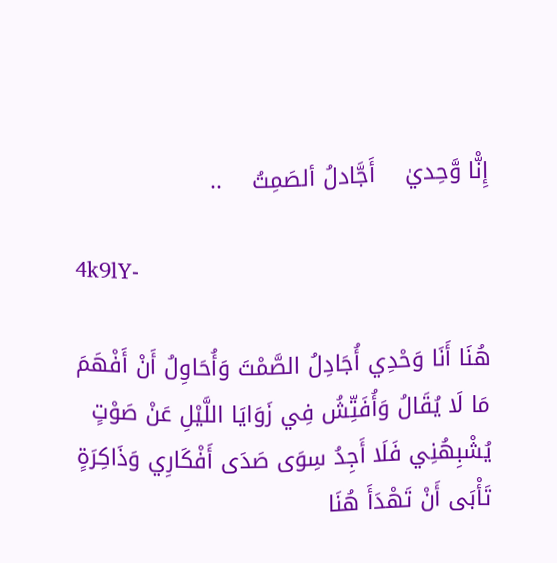إِنّْا وَّحِديٰ    أَجَّادلُ ألصَمِتُ    ..

4k9lY-

هُنَا أَنَا وَحْدِي أُجَادِلُ الصَّمْتَ وَأُحَاوِلُ أَنْ أَفْهَمَ مَا لَا يُقَالُ وَأُفَتِّشُ فِي زَوَايَا اللَّيْلِ عَنْ صَوْتٍ يُشْبِهُنِي فَلَا أَجِدُ سِوَى صَدَى أَفْكَارِي وَذَاكِرَةٍ تَأْبَى أَنْ تَهْدَأَ هُنَا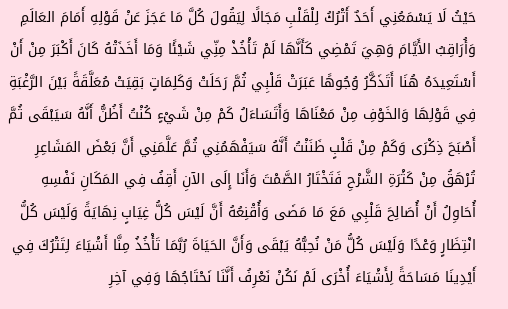حَيْثُ لَا يَسْمَعُنِي أَحَدٌ أَتْرُكُ لِلْقَلْبِ مَجَالًا لِيَقُولَ كُلَّ مَا عَجَزَ عَنْ قَوْلِهِ أَمَامَ العَالَمِ وَأُرَاقِبُ الأَيَّامَ وَهِيَ تَمْضِي كَأَنَّهَا لَمْ تَأْخُذْ مِنِّي شَيْئًا وَمَا أَخَذَتْهُ كَانَ أَكْبَرَ مِنْ أَنْ أَسْتَعِيدَهُ هُنَا أَتَذَكَّرُ وُجُوهًا عَبَرَتْ قَلْبِي ثُمَّ رَحَلَتْ وَكَلِمَاتٍ بَقِيَتْ مُعَلَّقَةً بَيْنَ الرَّغْبَةِ فِي قَوْلِهَا وَالخَوْفِ مِنْ مَعْنَاهَا وَأَتَسَاءَلُ كَمْ مِنْ شَيْءٍ كُنْتُ أَظُنُّ أَنَّهُ سَيَبْقَى ثُمَّ أَصْبَحَ ذِكْرَى وَكَمْ مِنْ قَلْبٍ ظَنَنْتُ أَنَّهُ سَيَفْهَمُنِي ثُمَّ عَلَّمَنِي أَنَّ بَعْضَ المَشَاعِرِ تُرْهَقُ مِنْ كَثْرَةِ الشَّرْحِ فَتَخْتَارُ الصَّمْتَ وَأَنَا إِلَى الآنِ أَقِفُ فِي المَكَانِ نَفْسِهِ أُحَاوِلُ أَنْ أُصَالِحَ قَلْبِي مَعَ مَا مَضَى وَأُقْنِعُهُ أَنَّ لَيْسَ كُلُّ غِيَابٍ نِهَايَةً وَلَيْسَ كُلُّ انْتِظَارٍ وَعْدًا وَلَيْسَ كُلُّ مَنْ نُحِبُّهُ يَبْقَى وَأَنَّ الحَيَاةَ رُبَّمَا تَأْخُذُ مِنَّا أَشْيَاءَ لِتَتْرُكَ فِي أَيْدِينَا مَسَاحَةً لِأَشْيَاءَ أُخْرَى لَمْ نَكُنْ نَعْرِفُ أَنَّنَا نَحْتَاجُهَا وَفِي آخِرِ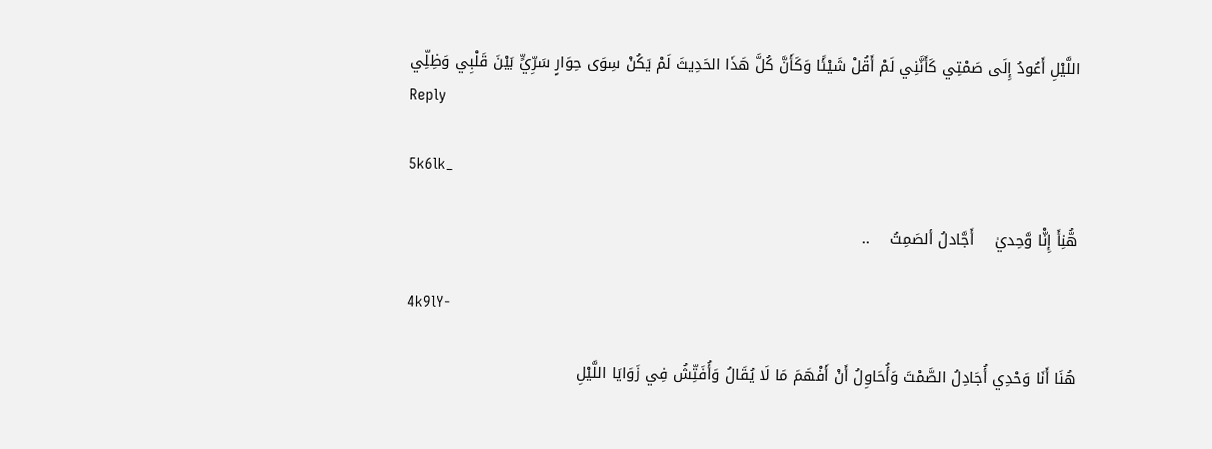اللَّيْلِ أَعُودُ إِلَى صَمْتِي كَأَنَّنِي لَمْ أَقُلْ شَيْئًا وَكَأَنَّ كُلَّ هَذَا الحَدِيثَ لَمْ يَكُنْ سِوَى حِوَارٍ سَرِّيٍّ بَيْنَ قَلْبِي وَظِلِّي
Reply

5k6lk_

هُّنِأَ إِنّْا وَّحِديٰ    أَجَّادلُ ألصَمِتُ    ..

4k9lY-

هُنَا أَنَا وَحْدِي أُجَادِلُ الصَّمْتَ وَأُحَاوِلُ أَنْ أَفْهَمَ مَا لَا يُقَالُ وَأُفَتِّشُ فِي زَوَايَا اللَّيْلِ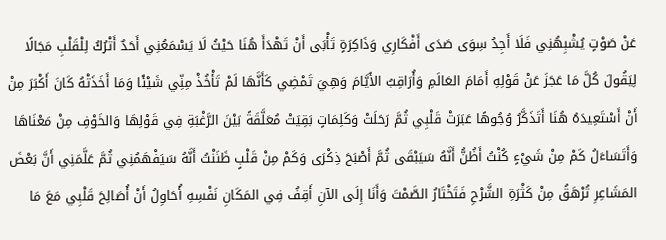عَنْ صَوْتٍ يُشْبِهُنِي فَلَا أَجِدُ سِوَى صَدَى أَفْكَارِي وَذَاكِرَةٍ تَأْبَى أَنْ تَهْدَأَ هُنَا حَيْثُ لَا يَسْمَعُنِي أَحَدٌ أَتْرُكُ لِلْقَلْبِ مَجَالًا لِيَقُولَ كُلَّ مَا عَجَزَ عَنْ قَوْلِهِ أَمَامَ العَالَمِ وَأُرَاقِبُ الأَيَّامَ وَهِيَ تَمْضِي كَأَنَّهَا لَمْ تَأْخُذْ مِنِّي شَيْئًا وَمَا أَخَذَتْهُ كَانَ أَكْبَرَ مِنْ أَنْ أَسْتَعِيدَهُ هُنَا أَتَذَكَّرُ وُجُوهًا عَبَرَتْ قَلْبِي ثُمَّ رَحَلَتْ وَكَلِمَاتٍ بَقِيَتْ مُعَلَّقَةً بَيْنَ الرَّغْبَةِ فِي قَوْلِهَا وَالخَوْفِ مِنْ مَعْنَاهَا وَأَتَسَاءَلُ كَمْ مِنْ شَيْءٍ كُنْتُ أَظُنُّ أَنَّهُ سَيَبْقَى ثُمَّ أَصْبَحَ ذِكْرَى وَكَمْ مِنْ قَلْبٍ ظَنَنْتُ أَنَّهُ سَيَفْهَمُنِي ثُمَّ عَلَّمَنِي أَنَّ بَعْضَ المَشَاعِرِ تُرْهَقُ مِنْ كَثْرَةِ الشَّرْحِ فَتَخْتَارُ الصَّمْتَ وَأَنَا إِلَى الآنِ أَقِفُ فِي المَكَانِ نَفْسِهِ أُحَاوِلُ أَنْ أُصَالِحَ قَلْبِي مَعَ مَا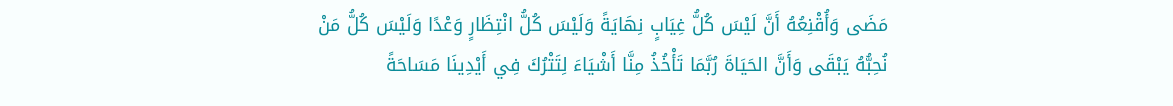مَضَى وَأُقْنِعُهُ أَنَّ لَيْسَ كُلُّ غِيَابٍ نِهَايَةً وَلَيْسَ كُلُّ انْتِظَارٍ وَعْدًا وَلَيْسَ كُلُّ مَنْ نُحِبُّهُ يَبْقَى وَأَنَّ الحَيَاةَ رُبَّمَا تَأْخُذُ مِنَّا أَشْيَاءَ لِتَتْرُكَ فِي أَيْدِينَا مَسَاحَةً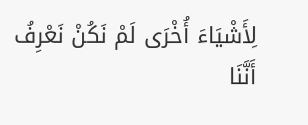لِأَشْيَاءَ أُخْرَى لَمْ نَكُنْ نَعْرِفُ أَنَّنَا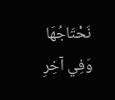نَحْتَاجُهَا وَفِي آخِرِ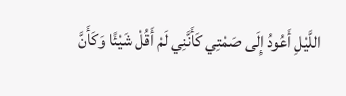اللَّيْلِ أَعُودُ إِلَى صَمْتِي كَأَنَّنِي لَمْ أَقُلْ شَيْئًا وَكَأَنَّ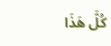كُلَّ هَذَا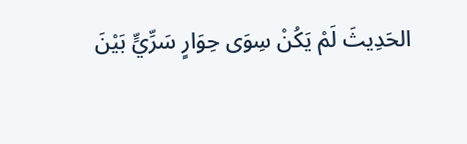الحَدِيثَ لَمْ يَكُنْ سِوَى حِوَارٍ سَرِّيٍّ بَيْنَ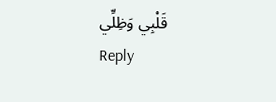قَلْبِي وَظِلِّي
Reply